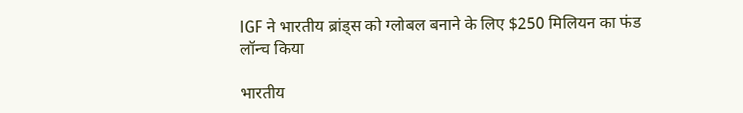IGF ने भारतीय ब्रांड्स को ग्लोबल बनाने के लिए $250 मिलियन का फंड लॉन्च किया

भारतीय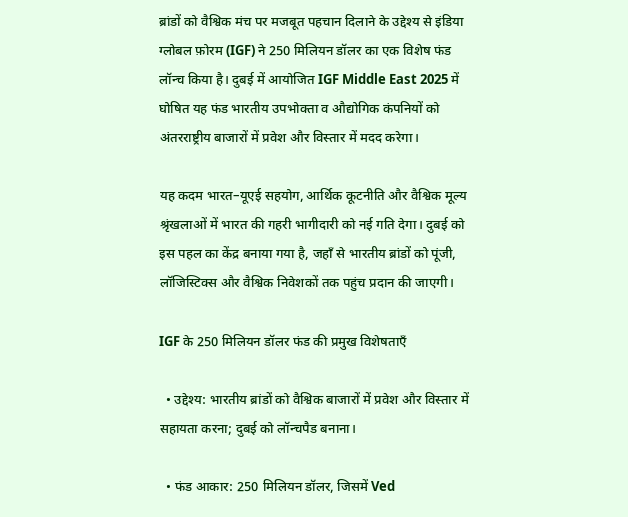ब्रांडों को वैश्विक मंच पर मजबूत पहचान दिलाने के उद्देश्य से इंडिया ग्लोबल फ़ोरम (IGF) ने 250 मिलियन डॉलर का एक विशेष फंड लॉन्च किया है। दुबई में आयोजित IGF Middle East 2025 में घोषित यह फंड भारतीय उपभोक्ता व औद्योगिक कंपनियों को अंतरराष्ट्रीय बाजारों में प्रवेश और विस्तार में मदद करेगा।

यह कदम भारत–यूएई सहयोग, आर्थिक कूटनीति और वैश्विक मूल्य श्रृंखलाओं में भारत की गहरी भागीदारी को नई गति देगा। दुबई को इस पहल का केंद्र बनाया गया है, जहाँ से भारतीय ब्रांडों को पूंजी, लॉजिस्टिक्स और वैश्विक निवेशकों तक पहुंच प्रदान की जाएगी।

IGF के 250 मिलियन डॉलर फंड की प्रमुख विशेषताएँ

  • उद्देश्य: भारतीय ब्रांडों को वैश्विक बाजारों में प्रवेश और विस्तार में सहायता करना; दुबई को लॉन्चपैड बनाना।

  • फंड आकार: 250 मिलियन डॉलर, जिसमें Ved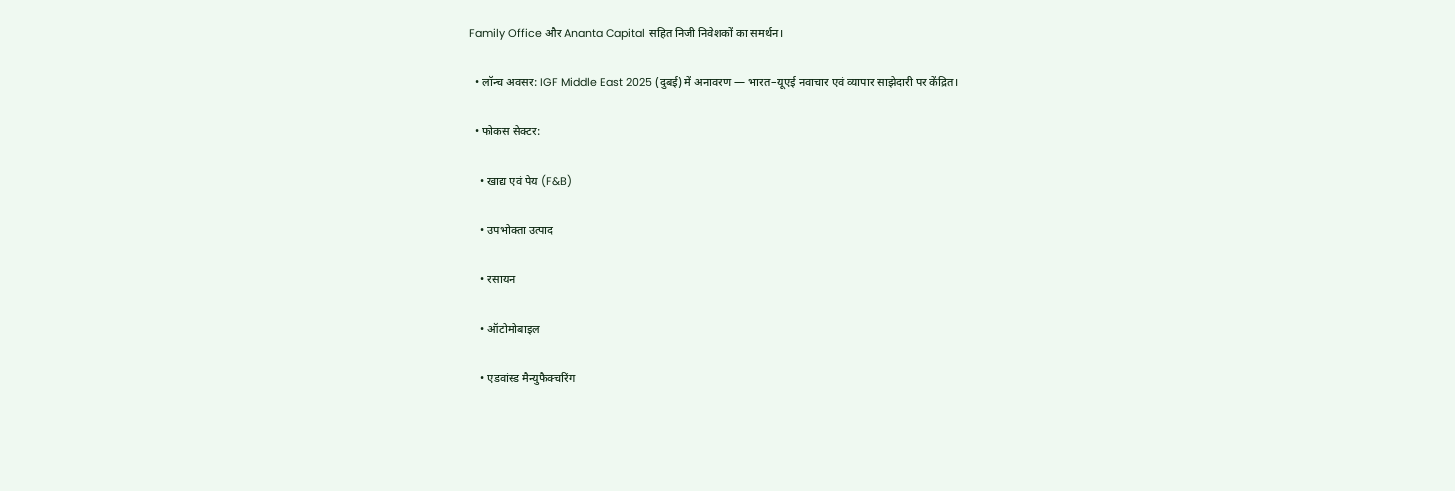Family Office और Ananta Capital सहित निजी निवेशकों का समर्थन।

  • लॉन्च अवसर: IGF Middle East 2025 (दुबई) में अनावरण — भारत–यूएई नवाचार एवं व्यापार साझेदारी पर केंद्रित।

  • फोकस सेक्टर:

    • खाद्य एवं पेय (F&B)

    • उपभोक्ता उत्पाद

    • रसायन

    • ऑटोमोबाइल

    • एडवांस्ड मैन्युफैक्चरिंग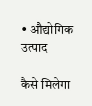• औद्योगिक उत्पाद

कैसे मिलेगा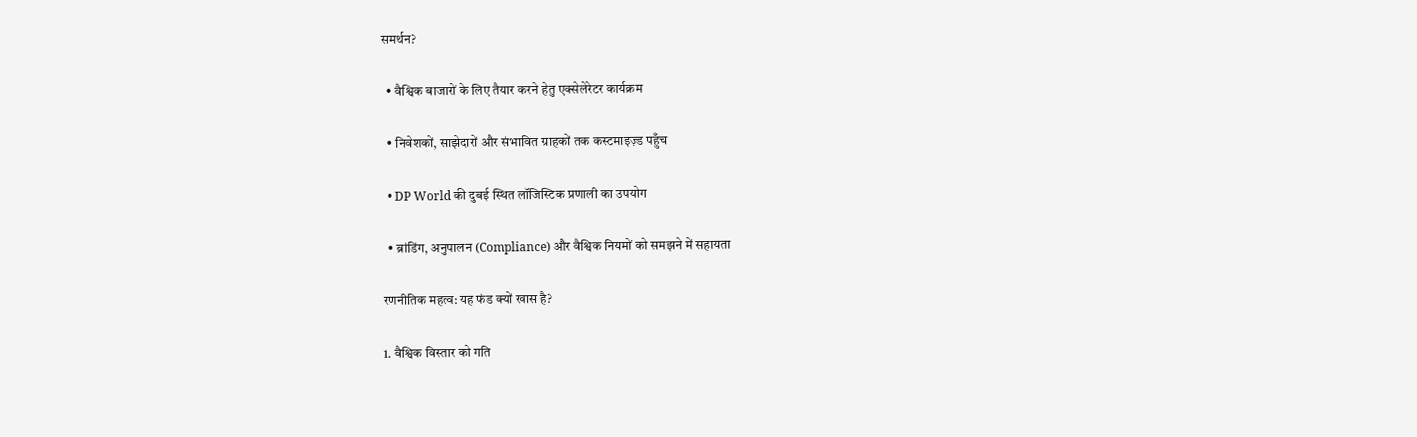समर्थन?

  • वैश्विक बाजारों के लिए तैयार करने हेतु एक्सेलेरेटर कार्यक्रम

  • निवेशकों, साझेदारों और संभावित ग्राहकों तक कस्टमाइज़्ड पहुँच

  • DP World की दुबई स्थित लॉजिस्टिक प्रणाली का उपयोग

  • ब्रांडिंग, अनुपालन (Compliance) और वैश्विक नियमों को समझने में सहायता

रणनीतिक महत्व: यह फंड क्यों खास है?

1. वैश्विक विस्तार को गति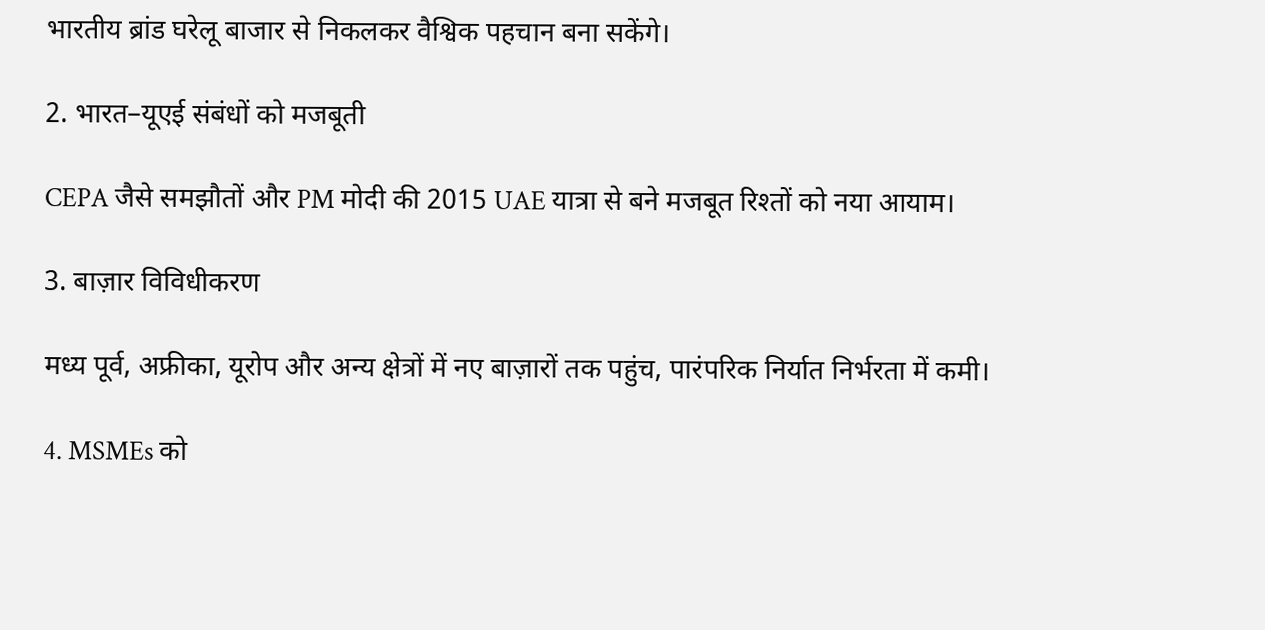भारतीय ब्रांड घरेलू बाजार से निकलकर वैश्विक पहचान बना सकेंगे।

2. भारत–यूएई संबंधों को मजबूती

CEPA जैसे समझौतों और PM मोदी की 2015 UAE यात्रा से बने मजबूत रिश्तों को नया आयाम।

3. बाज़ार विविधीकरण

मध्य पूर्व, अफ्रीका, यूरोप और अन्य क्षेत्रों में नए बाज़ारों तक पहुंच, पारंपरिक निर्यात निर्भरता में कमी।

4. MSMEs को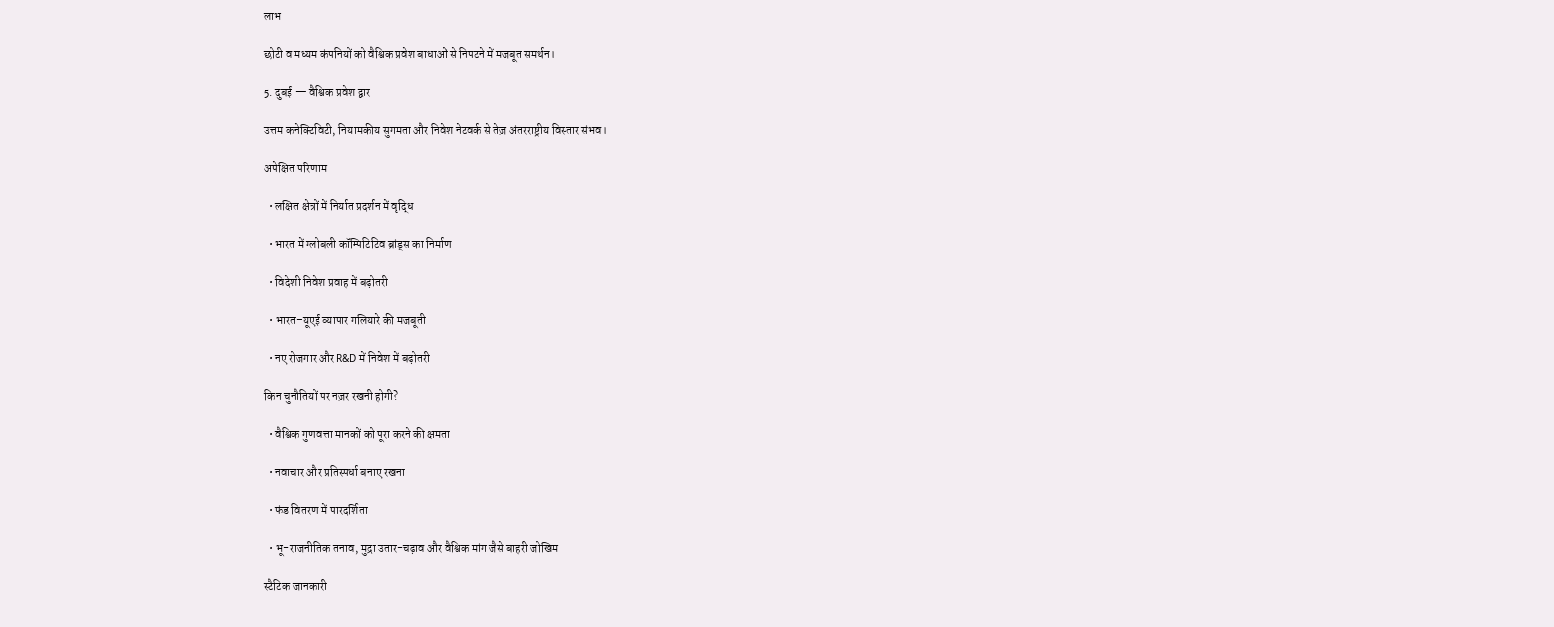लाभ

छोटी व मध्यम कंपनियों को वैश्विक प्रवेश बाधाओं से निपटने में मजबूत समर्थन।

5. दुबई — वैश्विक प्रवेश द्वार

उत्तम कनेक्टिविटी, नियामकीय सुगमता और निवेश नेटवर्क से तेज़ अंतरराष्ट्रीय विस्तार संभव।

अपेक्षित परिणाम

  • लक्षित क्षेत्रों में निर्यात प्रदर्शन में वृद्धि

  • भारत में ग्लोबली कॉम्पिटिटिव ब्रांड्स का निर्माण

  • विदेशी निवेश प्रवाह में बढ़ोतरी

  • भारत–यूएई व्यापार गलियारे की मजबूती

  • नए रोजगार और R&D में निवेश में बढ़ोतरी

किन चुनौतियों पर नज़र रखनी होगी?

  • वैश्विक गुणवत्ता मानकों को पूरा करने की क्षमता

  • नवाचार और प्रतिस्पर्धा बनाए रखना

  • फंड वितरण में पारदर्शिता

  • भू-राजनीतिक तनाव, मुद्रा उतार-चढ़ाव और वैश्विक मांग जैसे बाहरी जोखिम

स्टैटिक जानकारी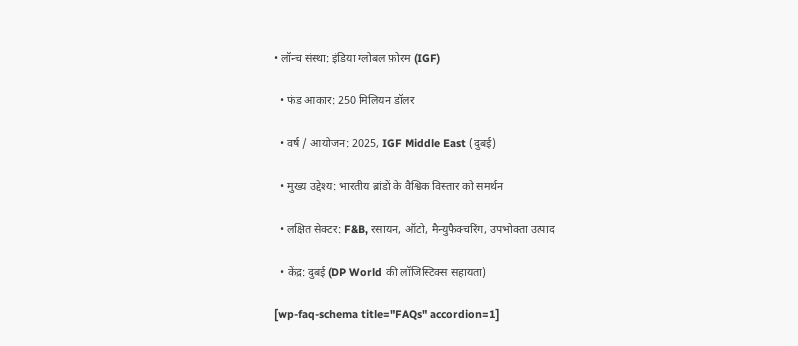• लॉन्च संस्था: इंडिया ग्लोबल फ़ोरम (IGF)

  • फंड आकार: 250 मिलियन डॉलर

  • वर्ष / आयोजन: 2025, IGF Middle East (दुबई)

  • मुख्य उद्देश्य: भारतीय ब्रांडों के वैश्विक विस्तार को समर्थन

  • लक्षित सेक्टर: F&B, रसायन, ऑटो, मैन्युफैक्चरिंग, उपभोक्ता उत्पाद

  • केंद्र: दुबई (DP World की लॉजिस्टिक्स सहायता)

[wp-faq-schema title="FAQs" accordion=1]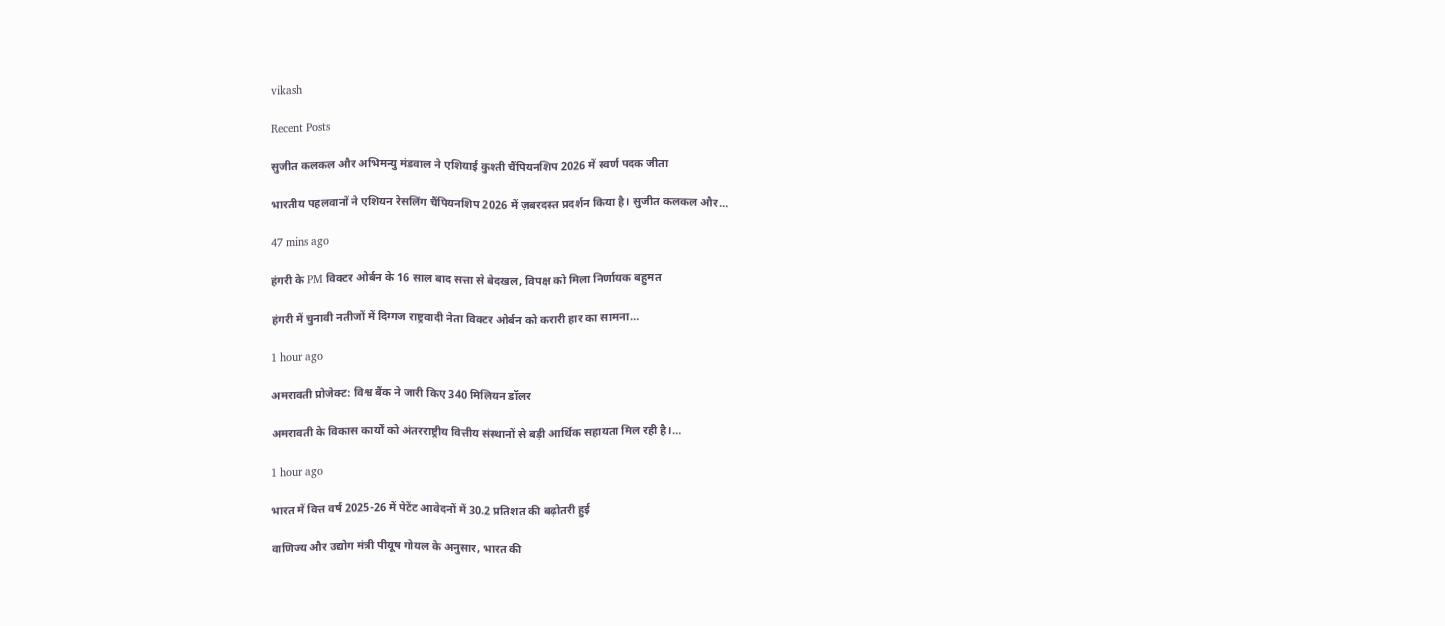vikash

Recent Posts

सुजीत कलकल और अभिमन्यु मंडवाल ने एशियाई कुश्ती चैंपियनशिप 2026 में स्वर्ण पदक जीता

भारतीय पहलवानों ने एशियन रेसलिंग चैंपियनशिप 2026 में ज़बरदस्त प्रदर्शन किया है। सुजीत कलकल और…

47 mins ago

हंगरी के PM विक्टर ओर्बन के 16 साल बाद सत्ता से बेदखल, विपक्ष को मिला निर्णायक बहुमत

हंगरी में चुनावी नतीजों में दिग्गज राष्ट्रवादी नेता विक्टर ओर्बन को करारी हार का सामना…

1 hour ago

अमरावती प्रोजेक्ट: विश्व बैंक ने जारी किए 340 मिलियन डॉलर

अमरावती के विकास कार्यों को अंतरराष्ट्रीय वित्तीय संस्थानों से बड़ी आर्थिक सहायता मिल रही है।…

1 hour ago

भारत में वित्त वर्ष 2025-26 में पेटेंट आवेदनों में 30.2 प्रतिशत की बढ़ोतरी हुई

वाणिज्य और उद्योग मंत्री पीयूष गोयल के अनुसार, भारत की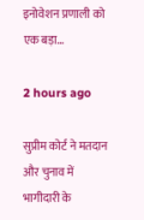इनोवेशन प्रणाली को एक बड़ा…

2 hours ago

सुप्रीम कोर्ट ने मतदान और चुनाव में भागीदारी के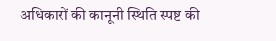अधिकारों की कानूनी स्थिति स्पष्ट की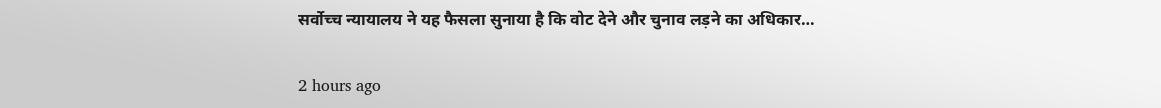सर्वोच्च न्यायालय ने यह फैसला सुनाया है कि वोट देने और चुनाव लड़ने का अधिकार…

2 hours ago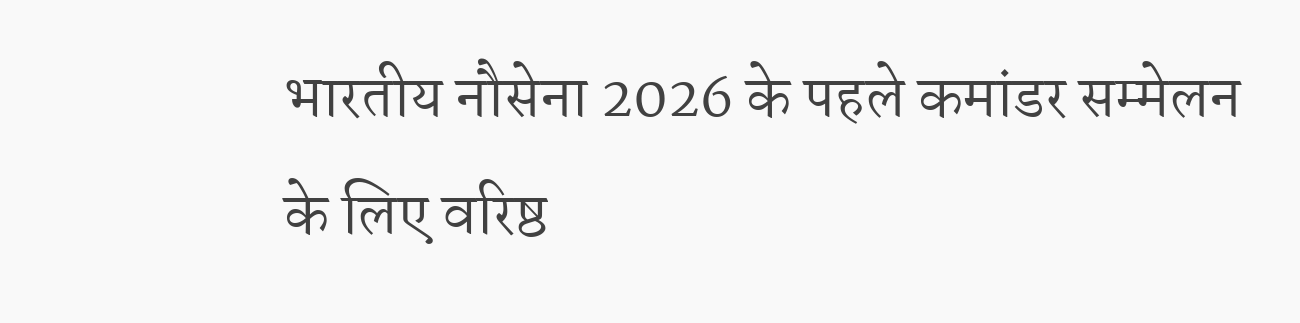भारतीय नौसेना 2026 के पहले कमांडर सम्मेलन के लिए वरिष्ठ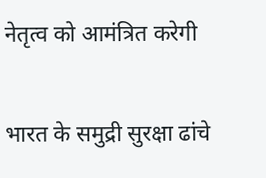नेतृत्व को आमंत्रित करेगी

भारत के समुद्री सुरक्षा ढांचे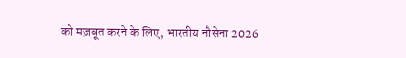को मज़बूत करने के लिए, भारतीय नौसेना 2026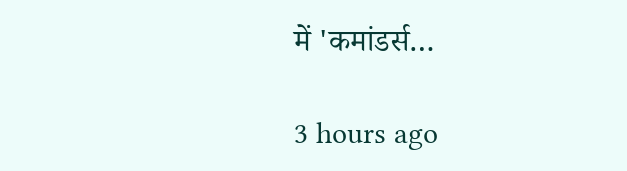में 'कमांडर्स…

3 hours ago